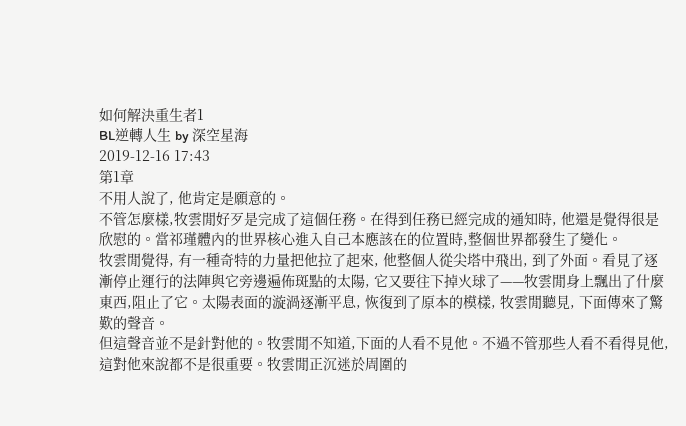如何解決重生者1
BL逆轉人生 by 深空星海
2019-12-16 17:43
第1章
不用人說了, 他肯定是願意的。
不管怎麼樣,牧雲閒好歹是完成了這個任務。在得到任務已經完成的通知時, 他還是覺得很是欣慰的。當祁瑾體內的世界核心進入自己本應該在的位置時,整個世界都發生了變化。
牧雲閒覺得, 有一種奇特的力量把他拉了起來, 他整個人從尖塔中飛出, 到了外面。看見了逐漸停止運行的法陣與它旁邊遍佈斑點的太陽, 它又要往下掉火球了——牧雲閒身上飄出了什麼東西,阻止了它。太陽表面的漩渦逐漸平息, 恢復到了原本的模樣, 牧雲閒聽見, 下面傳來了驚歎的聲音。
但這聲音並不是針對他的。牧雲閒不知道,下面的人看不見他。不過不管那些人看不看得見他, 這對他來說都不是很重要。牧雲閒正沉迷於周圍的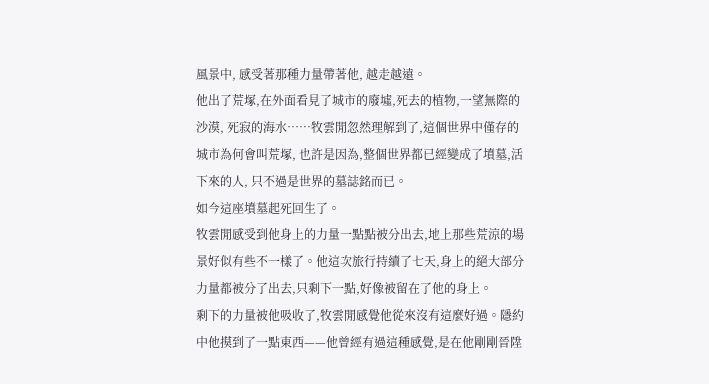風景中, 感受著那種力量帶著他, 越走越遠。
他出了荒塚,在外面看見了城市的廢墟,死去的植物,一望無際的沙漠, 死寂的海水……牧雲閒忽然理解到了,這個世界中僅存的城市為何會叫荒塚, 也許是因為,整個世界都已經變成了墳墓,活下來的人, 只不過是世界的墓誌銘而已。
如今這座墳墓起死回生了。
牧雲閒感受到他身上的力量一點點被分出去,地上那些荒涼的場景好似有些不一樣了。他這次旅行持續了七天,身上的絕大部分力量都被分了出去,只剩下一點,好像被留在了他的身上。
剩下的力量被他吸收了,牧雲閒感覺他從來沒有這麼好過。隱約中他摸到了一點東西——他曾經有過這種感覺,是在他剛剛晉陞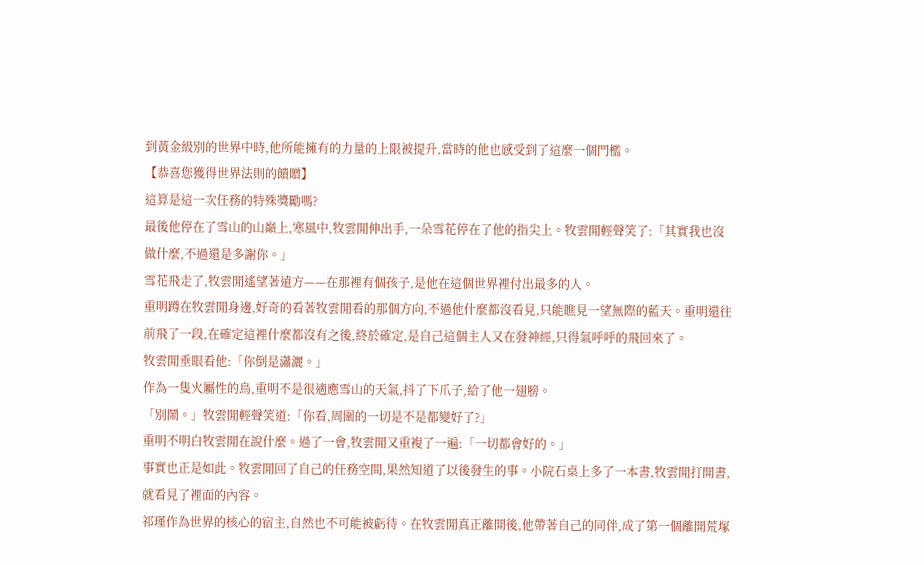到黃金級別的世界中時,他所能擁有的力量的上限被提升,當時的他也感受到了這麼一個門檻。
【恭喜您獲得世界法則的饋贈】
這算是這一次任務的特殊獎勵嗎?
最後他停在了雪山的山巔上,寒風中,牧雲閒伸出手,一朵雪花停在了他的指尖上。牧雲閒輕聲笑了:「其實我也沒做什麼,不過還是多謝你。」
雪花飛走了,牧雲閒遙望著遠方——在那裡有個孩子,是他在這個世界裡付出最多的人。
重明蹲在牧雲閒身邊,好奇的看著牧雲閒看的那個方向,不過他什麼都沒看見,只能瞧見一望無際的藍天。重明還往前飛了一段,在確定這裡什麼都沒有之後,終於確定,是自己這個主人又在發神經,只得氣呼呼的飛回來了。
牧雲閒垂眼看他:「你倒是瀟灑。」
作為一隻火屬性的鳥,重明不是很適應雪山的天氣,抖了下爪子,給了他一翅膀。
「別鬧。」牧雲閒輕聲笑道:「你看,周圍的一切是不是都變好了?」
重明不明白牧雲閒在說什麼。過了一會,牧雲閒又重複了一遍:「一切都會好的。」
事實也正是如此。牧雲閒回了自己的任務空間,果然知道了以後發生的事。小院石桌上多了一本書,牧雲閒打開書,就看見了裡面的內容。
祁瑾作為世界的核心的宿主,自然也不可能被虧待。在牧雲閒真正離開後,他帶著自己的同伴,成了第一個離開荒塚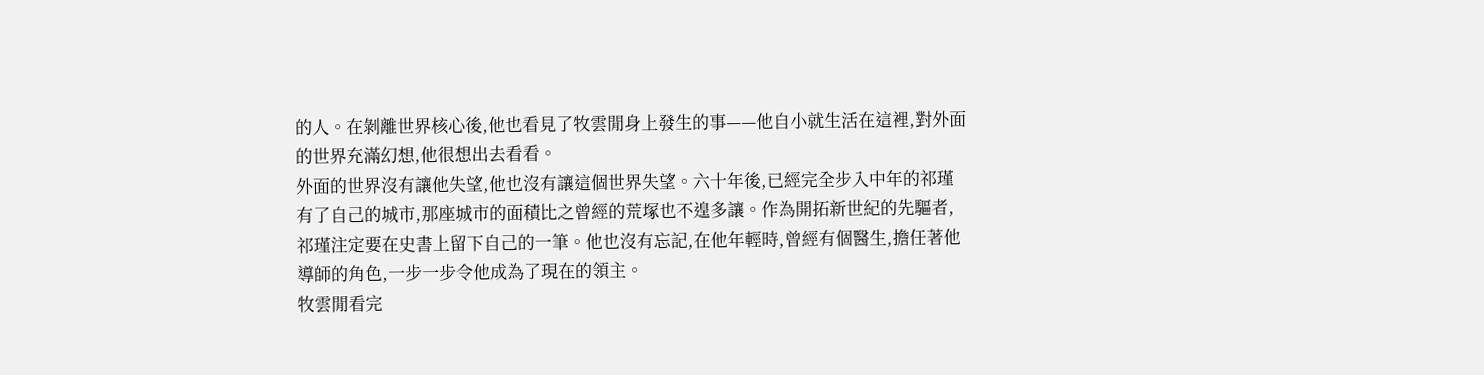的人。在剝離世界核心後,他也看見了牧雲閒身上發生的事——他自小就生活在這裡,對外面的世界充滿幻想,他很想出去看看。
外面的世界沒有讓他失望,他也沒有讓這個世界失望。六十年後,已經完全步入中年的祁瑾有了自己的城市,那座城市的面積比之曾經的荒塚也不遑多讓。作為開拓新世紀的先驅者,祁瑾注定要在史書上留下自己的一筆。他也沒有忘記,在他年輕時,曾經有個醫生,擔任著他導師的角色,一步一步令他成為了現在的領主。
牧雲閒看完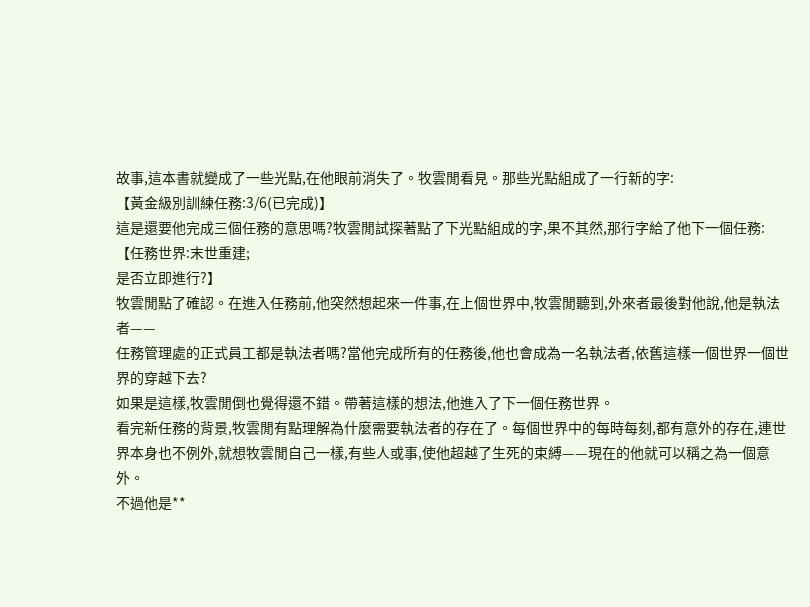故事,這本書就變成了一些光點,在他眼前消失了。牧雲閒看見。那些光點組成了一行新的字:
【黃金級別訓練任務:3/6(已完成)】
這是還要他完成三個任務的意思嗎?牧雲閒試探著點了下光點組成的字,果不其然,那行字給了他下一個任務:
【任務世界:末世重建;
是否立即進行?】
牧雲閒點了確認。在進入任務前,他突然想起來一件事,在上個世界中,牧雲閒聽到,外來者最後對他說,他是執法者——
任務管理處的正式員工都是執法者嗎?當他完成所有的任務後,他也會成為一名執法者,依舊這樣一個世界一個世界的穿越下去?
如果是這樣,牧雲閒倒也覺得還不錯。帶著這樣的想法,他進入了下一個任務世界。
看完新任務的背景,牧雲閒有點理解為什麼需要執法者的存在了。每個世界中的每時每刻,都有意外的存在,連世界本身也不例外,就想牧雲閒自己一樣,有些人或事,使他超越了生死的束縛——現在的他就可以稱之為一個意外。
不過他是**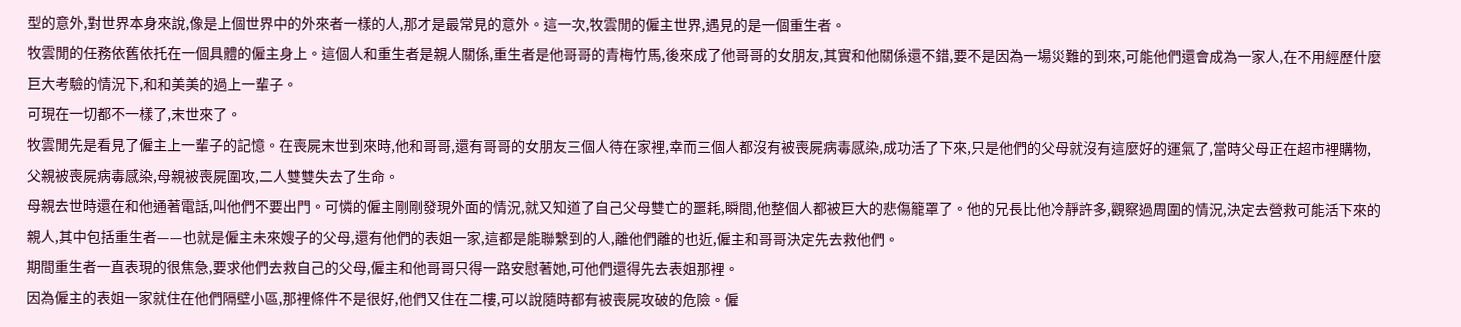型的意外,對世界本身來說,像是上個世界中的外來者一樣的人,那才是最常見的意外。這一次,牧雲閒的僱主世界,遇見的是一個重生者。
牧雲閒的任務依舊依托在一個具體的僱主身上。這個人和重生者是親人關係,重生者是他哥哥的青梅竹馬,後來成了他哥哥的女朋友,其實和他關係還不錯,要不是因為一場災難的到來,可能他們還會成為一家人,在不用經歷什麼巨大考驗的情況下,和和美美的過上一輩子。
可現在一切都不一樣了,末世來了。
牧雲閒先是看見了僱主上一輩子的記憶。在喪屍末世到來時,他和哥哥,還有哥哥的女朋友三個人待在家裡,幸而三個人都沒有被喪屍病毒感染,成功活了下來,只是他們的父母就沒有這麼好的運氣了,當時父母正在超市裡購物,父親被喪屍病毒感染,母親被喪屍圍攻,二人雙雙失去了生命。
母親去世時還在和他通著電話,叫他們不要出門。可憐的僱主剛剛發現外面的情況,就又知道了自己父母雙亡的噩耗,瞬間,他整個人都被巨大的悲傷籠罩了。他的兄長比他冷靜許多,觀察過周圍的情況,決定去營救可能活下來的親人,其中包括重生者——也就是僱主未來嫂子的父母,還有他們的表姐一家,這都是能聯繫到的人,離他們離的也近,僱主和哥哥決定先去救他們。
期間重生者一直表現的很焦急,要求他們去救自己的父母,僱主和他哥哥只得一路安慰著她,可他們還得先去表姐那裡。
因為僱主的表姐一家就住在他們隔壁小區,那裡條件不是很好,他們又住在二樓,可以說隨時都有被喪屍攻破的危險。僱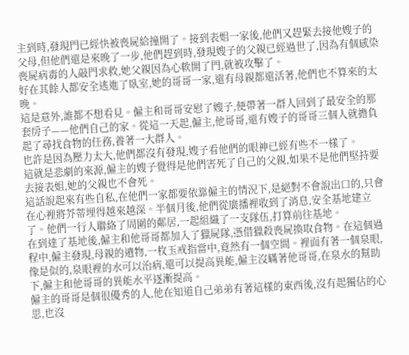主到時,發現門已經快被喪屍給撞開了。接到表姐一家後,他們又趕緊去接他嫂子的父母,但他們還是來晚了一步,他們趕到時,發現嫂子的父親已經過世了,因為有個感染喪屍病毒的人敲門求救,她父親因為心軟開了門,就被攻擊了。
好在其餘人都安全逃進了臥室,她的哥哥一家,還有母親都還活著,他們也不算來的太晚。
這是意外,誰都不想看見。僱主和哥哥安慰了嫂子,便帶著一群人回到了最安全的那套房子——他們自己的家。從這一天起,僱主,他哥哥,還有嫂子的哥哥三個人就擔負起了尋找食物的任務,養著一大群人。
也許是因為壓力太大,他們都沒有發現,嫂子看他們的眼神已經有些不一樣了。
這就是悲劇的來源,僱主的嫂子覺得是他們害死了自己的父親,如果不是他們堅持要去接表姐,她的父親也不會死。
這話說起來有些自私,在他們一家都要依靠僱主的情況下,是絕對不會說出口的,只會在心裡將芥蒂埋得越來越深。半個月後,他們從廣播裡收到了消息,安全基地建立了。他們一行人聯絡了周圍的鄰居,一起組織了一支隊伍,打算前往基地。
在到達了基地後,僱主和他哥哥都加入了獵屍隊,憑借獵殺喪屍換取食物。在這個過程中,僱主發現,母親的遺物,一枚玉戒指當中,竟然有一個空間。裡面有著一個泉眼,像是似的,泉眼裡的水可以治病,還可以提高異能,僱主沒瞞著他哥哥,在泉水的幫助下,僱主和他哥哥的異能水平逐漸提高。
僱主的哥哥是個很優秀的人,他在知道自己弟弟有著這樣的東西後,沒有起獨佔的心思,也沒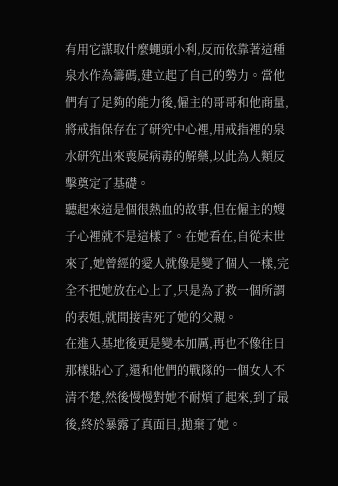有用它謀取什麼蠅頭小利,反而依靠著這種泉水作為籌碼,建立起了自己的勢力。當他們有了足夠的能力後,僱主的哥哥和他商量,將戒指保存在了研究中心裡,用戒指裡的泉水研究出來喪屍病毒的解藥,以此為人類反擊奠定了基礎。
聽起來這是個很熱血的故事,但在僱主的嫂子心裡就不是這樣了。在她看在,自從末世來了,她曾經的愛人就像是變了個人一樣,完全不把她放在心上了,只是為了救一個所謂的表姐,就間接害死了她的父親。
在進入基地後更是變本加厲,再也不像往日那樣貼心了,還和他們的戰隊的一個女人不清不楚,然後慢慢對她不耐煩了起來,到了最後,終於暴露了真面目,拋棄了她。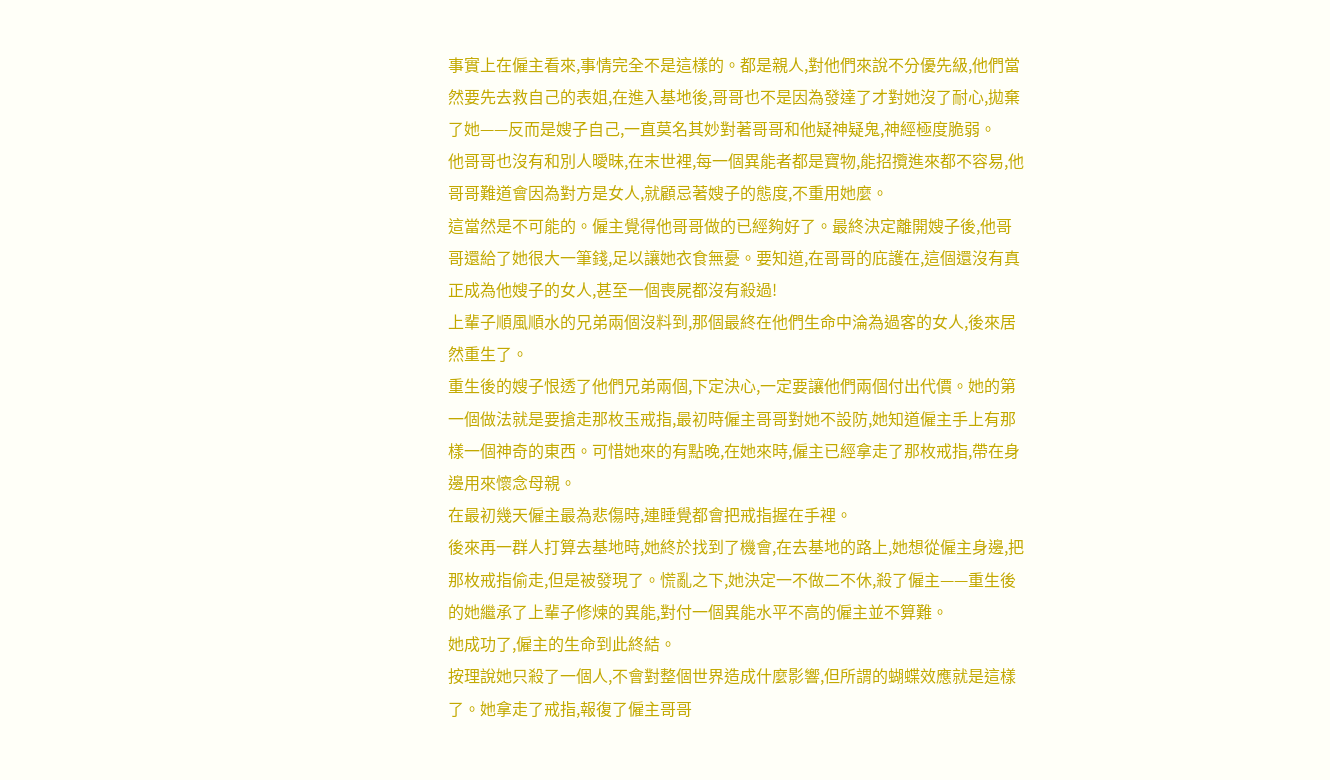事實上在僱主看來,事情完全不是這樣的。都是親人,對他們來說不分優先級,他們當然要先去救自己的表姐,在進入基地後,哥哥也不是因為發達了才對她沒了耐心,拋棄了她——反而是嫂子自己,一直莫名其妙對著哥哥和他疑神疑鬼,神經極度脆弱。
他哥哥也沒有和別人曖昧,在末世裡,每一個異能者都是寶物,能招攬進來都不容易,他哥哥難道會因為對方是女人,就顧忌著嫂子的態度,不重用她麼。
這當然是不可能的。僱主覺得他哥哥做的已經夠好了。最終決定離開嫂子後,他哥哥還給了她很大一筆錢,足以讓她衣食無憂。要知道,在哥哥的庇護在,這個還沒有真正成為他嫂子的女人,甚至一個喪屍都沒有殺過!
上輩子順風順水的兄弟兩個沒料到,那個最終在他們生命中淪為過客的女人,後來居然重生了。
重生後的嫂子恨透了他們兄弟兩個,下定決心,一定要讓他們兩個付出代價。她的第一個做法就是要搶走那枚玉戒指,最初時僱主哥哥對她不設防,她知道僱主手上有那樣一個神奇的東西。可惜她來的有點晚,在她來時,僱主已經拿走了那枚戒指,帶在身邊用來懷念母親。
在最初幾天僱主最為悲傷時,連睡覺都會把戒指握在手裡。
後來再一群人打算去基地時,她終於找到了機會,在去基地的路上,她想從僱主身邊,把那枚戒指偷走,但是被發現了。慌亂之下,她決定一不做二不休,殺了僱主——重生後的她繼承了上輩子修煉的異能,對付一個異能水平不高的僱主並不算難。
她成功了,僱主的生命到此終結。
按理說她只殺了一個人,不會對整個世界造成什麼影響,但所謂的蝴蝶效應就是這樣了。她拿走了戒指,報復了僱主哥哥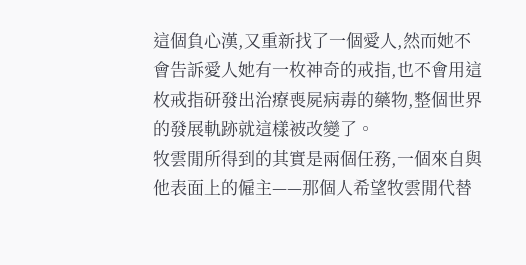這個負心漢,又重新找了一個愛人,然而她不會告訴愛人她有一枚神奇的戒指,也不會用這枚戒指研發出治療喪屍病毒的藥物,整個世界的發展軌跡就這樣被改變了。
牧雲閒所得到的其實是兩個任務,一個來自與他表面上的僱主——那個人希望牧雲閒代替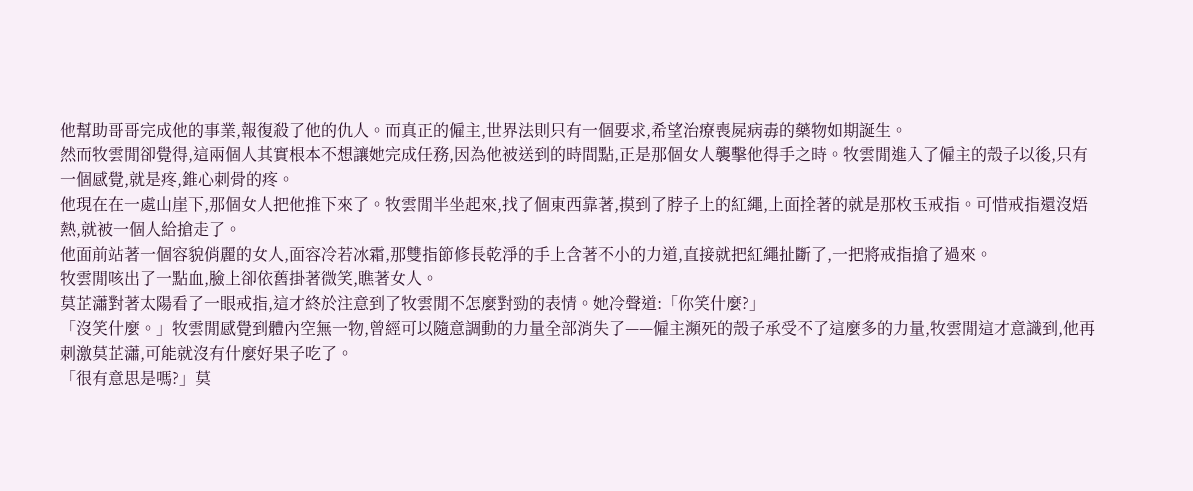他幫助哥哥完成他的事業,報復殺了他的仇人。而真正的僱主,世界法則只有一個要求,希望治療喪屍病毒的藥物如期誕生。
然而牧雲閒卻覺得,這兩個人其實根本不想讓她完成任務,因為他被送到的時間點,正是那個女人襲擊他得手之時。牧雲閒進入了僱主的殼子以後,只有一個感覺,就是疼,錐心刺骨的疼。
他現在在一處山崖下,那個女人把他推下來了。牧雲閒半坐起來,找了個東西靠著,摸到了脖子上的紅繩,上面拴著的就是那枚玉戒指。可惜戒指還沒焐熱,就被一個人給搶走了。
他面前站著一個容貌俏麗的女人,面容冷若冰霜,那雙指節修長乾淨的手上含著不小的力道,直接就把紅繩扯斷了,一把將戒指搶了過來。
牧雲閒咳出了一點血,臉上卻依舊掛著微笑,瞧著女人。
莫芷瀟對著太陽看了一眼戒指,這才終於注意到了牧雲閒不怎麼對勁的表情。她冷聲道:「你笑什麼?」
「沒笑什麼。」牧雲閒感覺到體內空無一物,曾經可以隨意調動的力量全部消失了——僱主瀕死的殼子承受不了這麼多的力量,牧雲閒這才意識到,他再刺激莫芷瀟,可能就沒有什麼好果子吃了。
「很有意思是嗎?」莫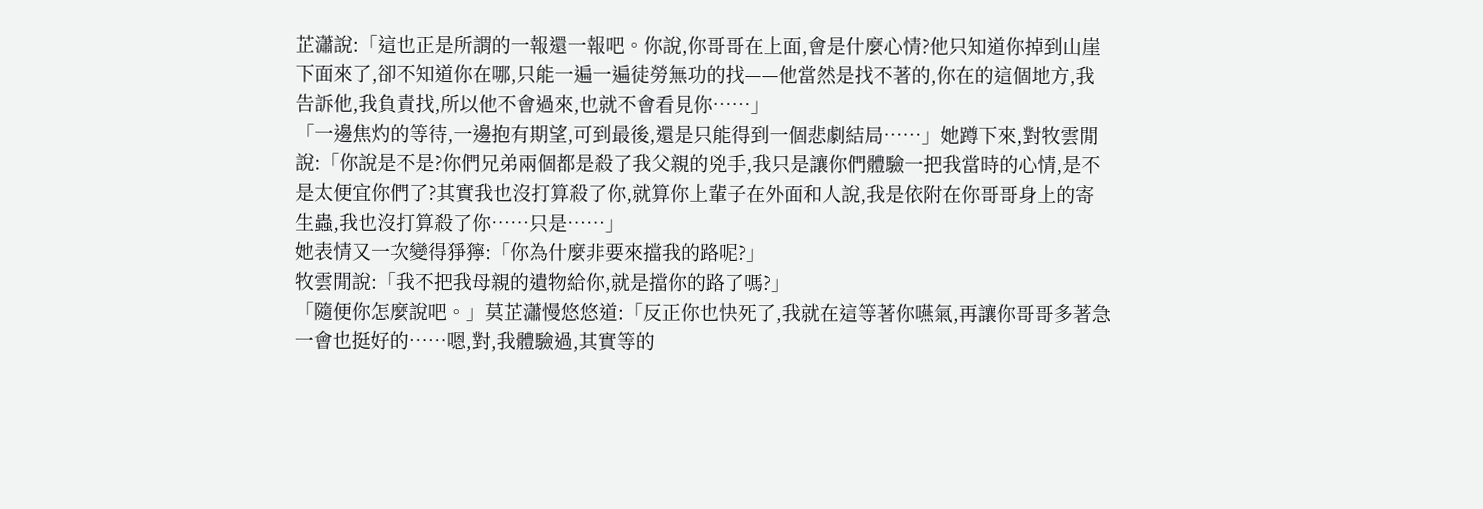芷瀟說:「這也正是所謂的一報還一報吧。你說,你哥哥在上面,會是什麼心情?他只知道你掉到山崖下面來了,卻不知道你在哪,只能一遍一遍徒勞無功的找——他當然是找不著的,你在的這個地方,我告訴他,我負責找,所以他不會過來,也就不會看見你……」
「一邊焦灼的等待,一邊抱有期望,可到最後,還是只能得到一個悲劇結局……」她蹲下來,對牧雲閒說:「你說是不是?你們兄弟兩個都是殺了我父親的兇手,我只是讓你們體驗一把我當時的心情,是不是太便宜你們了?其實我也沒打算殺了你,就算你上輩子在外面和人說,我是依附在你哥哥身上的寄生蟲,我也沒打算殺了你……只是……」
她表情又一次變得猙獰:「你為什麼非要來擋我的路呢?」
牧雲閒說:「我不把我母親的遺物給你,就是擋你的路了嗎?」
「隨便你怎麼說吧。」莫芷瀟慢悠悠道:「反正你也快死了,我就在這等著你嚥氣,再讓你哥哥多著急一會也挺好的……嗯,對,我體驗過,其實等的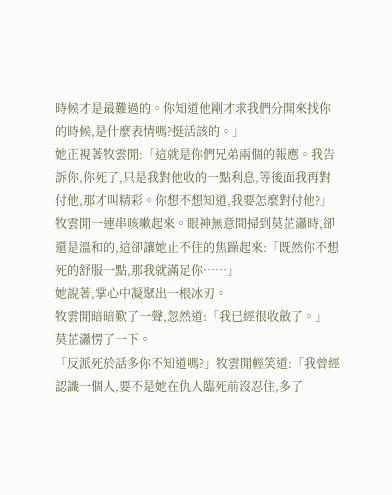時候才是最難過的。你知道他剛才求我們分開來找你的時候,是什麼表情嗎?挺活該的。」
她正視著牧雲閒:「這就是你們兄弟兩個的報應。我告訴你,你死了,只是我對他收的一點利息,等後面我再對付他,那才叫精彩。你想不想知道,我要怎麼對付他?」
牧雲閒一連串咳嗽起來。眼神無意間掃到莫芷瀟時,卻還是溫和的,這卻讓她止不住的焦躁起來:「既然你不想死的舒服一點,那我就滿足你……」
她說著,掌心中凝聚出一根冰刃。
牧雲閒暗暗歎了一聲,忽然道:「我已經很收斂了。」
莫芷瀟愣了一下。
「反派死於話多你不知道嗎?」牧雲閒輕笑道:「我曾經認識一個人,要不是她在仇人臨死前沒忍住,多了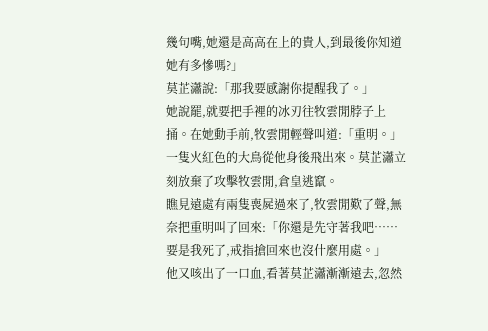幾句嘴,她還是高高在上的貴人,到最後你知道她有多慘嗎?」
莫芷瀟說:「那我要感謝你提醒我了。」
她說罷,就要把手裡的冰刃往牧雲閒脖子上捅。在她動手前,牧雲閒輕聲叫道:「重明。」
一隻火紅色的大鳥從他身後飛出來。莫芷瀟立刻放棄了攻擊牧雲閒,倉皇逃竄。
瞧見遠處有兩隻喪屍過來了,牧雲閒歎了聲,無奈把重明叫了回來:「你還是先守著我吧……要是我死了,戒指搶回來也沒什麼用處。」
他又咳出了一口血,看著莫芷瀟漸漸遠去,忽然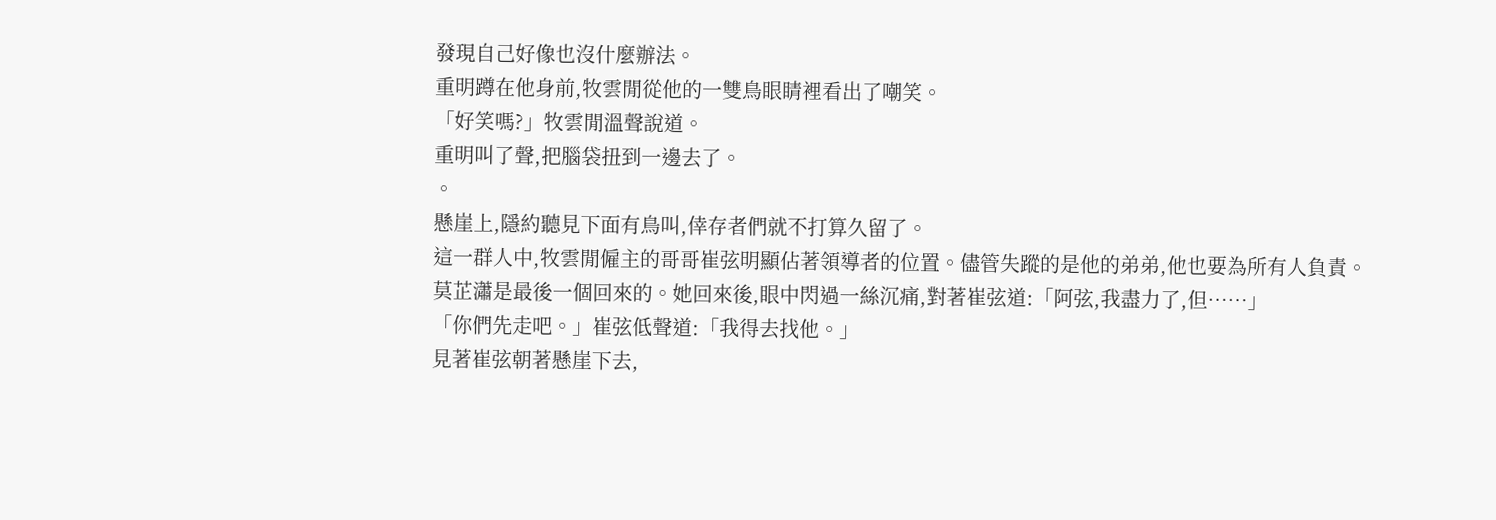發現自己好像也沒什麼辦法。
重明蹲在他身前,牧雲閒從他的一雙鳥眼睛裡看出了嘲笑。
「好笑嗎?」牧雲閒溫聲說道。
重明叫了聲,把腦袋扭到一邊去了。
。
懸崖上,隱約聽見下面有鳥叫,倖存者們就不打算久留了。
這一群人中,牧雲閒僱主的哥哥崔弦明顯佔著領導者的位置。儘管失蹤的是他的弟弟,他也要為所有人負責。
莫芷瀟是最後一個回來的。她回來後,眼中閃過一絲沉痛,對著崔弦道:「阿弦,我盡力了,但……」
「你們先走吧。」崔弦低聲道:「我得去找他。」
見著崔弦朝著懸崖下去,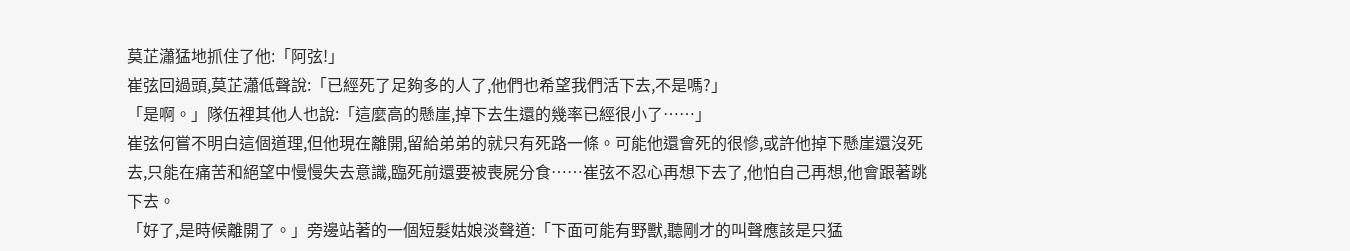莫芷瀟猛地抓住了他:「阿弦!」
崔弦回過頭,莫芷瀟低聲說:「已經死了足夠多的人了,他們也希望我們活下去,不是嗎?」
「是啊。」隊伍裡其他人也說:「這麼高的懸崖,掉下去生還的幾率已經很小了……」
崔弦何嘗不明白這個道理,但他現在離開,留給弟弟的就只有死路一條。可能他還會死的很慘,或許他掉下懸崖還沒死去,只能在痛苦和絕望中慢慢失去意識,臨死前還要被喪屍分食……崔弦不忍心再想下去了,他怕自己再想,他會跟著跳下去。
「好了,是時候離開了。」旁邊站著的一個短髮姑娘淡聲道:「下面可能有野獸,聽剛才的叫聲應該是只猛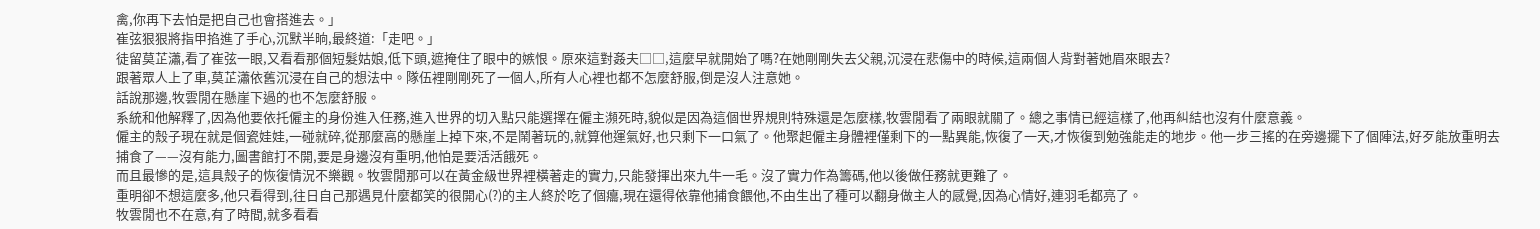禽,你再下去怕是把自己也會搭進去。」
崔弦狠狠將指甲掐進了手心,沉默半晌,最終道:「走吧。」
徒留莫芷瀟,看了崔弦一眼,又看看那個短髮姑娘,低下頭,遮掩住了眼中的嫉恨。原來這對姦夫□□,這麼早就開始了嗎?在她剛剛失去父親,沉浸在悲傷中的時候,這兩個人背對著她眉來眼去?
跟著眾人上了車,莫芷瀟依舊沉浸在自己的想法中。隊伍裡剛剛死了一個人,所有人心裡也都不怎麼舒服,倒是沒人注意她。
話說那邊,牧雲閒在懸崖下過的也不怎麼舒服。
系統和他解釋了,因為他要依托僱主的身份進入任務,進入世界的切入點只能選擇在僱主瀕死時,貌似是因為這個世界規則特殊還是怎麼樣,牧雲閒看了兩眼就關了。總之事情已經這樣了,他再糾結也沒有什麼意義。
僱主的殼子現在就是個瓷娃娃,一碰就碎,從那麼高的懸崖上掉下來,不是鬧著玩的,就算他運氣好,也只剩下一口氣了。他聚起僱主身體裡僅剩下的一點異能,恢復了一天,才恢復到勉強能走的地步。他一步三搖的在旁邊擺下了個陣法,好歹能放重明去捕食了——沒有能力,圖書館打不開,要是身邊沒有重明,他怕是要活活餓死。
而且最慘的是,這具殼子的恢復情況不樂觀。牧雲閒那可以在黃金級世界裡橫著走的實力,只能發揮出來九牛一毛。沒了實力作為籌碼,他以後做任務就更難了。
重明卻不想這麼多,他只看得到,往日自己那遇見什麼都笑的很開心(?)的主人終於吃了個癟,現在還得依靠他捕食餵他,不由生出了種可以翻身做主人的感覺,因為心情好,連羽毛都亮了。
牧雲閒也不在意,有了時間,就多看看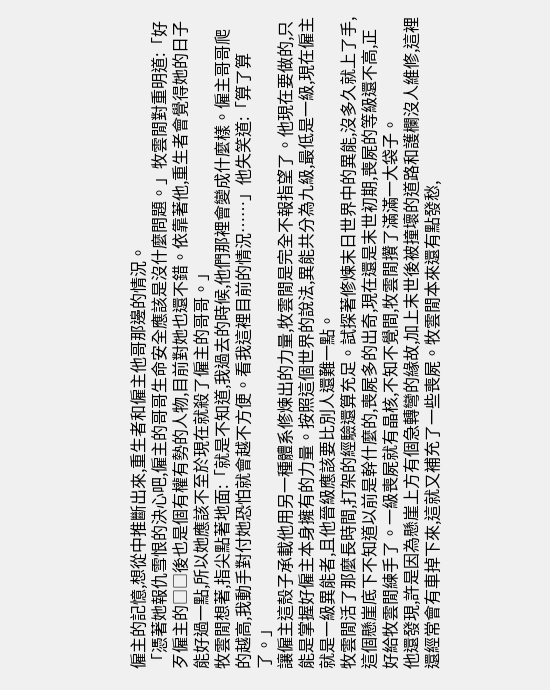僱主的記憶,想從中推斷出來,重生者和僱主他哥那邊的情況。
「憑著她報仇雪恨的決心吧,僱主的哥哥生命安全應該是沒什麼問題。」牧雲閒對重明道:「好歹僱主的□□後也是個有權有勢的人物,目前對她也還不錯。依靠著他,重生者會覺得她的日子能好過一點,所以她應該不至於現在就殺了僱主的哥哥。」
牧雲閒想著,指尖點著地面:「就是不知道,我過去的時候,他們那裡會變成什麼樣。僱主哥哥爬的越高,我動手對付她恐怕就會越不方便。看我這裡目前的情況……」他失笑道:「算了算了。」
讓僱主這殼子承載他用另一種體系修煉出的力量,牧雲閒是完全不報指望了。他現在要做的,只能是掌握好僱主本身擁有的力量。按照這個世界的說法,異能共分為九級,最低是一級,現在僱主就是一級異能者,且他晉級應該要比別人還難一點。
牧雲閒活了那麼長時間,打架的經驗還算充足。試探著修煉末日世界中的異能,沒多久就上了手,這個懸崖底下不知道以前是幹什麼的,喪屍多的出奇,現在還是末世初期,喪屍的等級還不高,正好給牧雲閒練手了。一級喪屍就有晶核,不知不覺間,牧雲閒攢了滿滿一大袋子。
他還發現,許是因為懸崖上方有個急轉彎的緣故,加上末世後被撞壞的道路和護欄沒人維修,這裡還經常會有車掉下來,這就又補充了一些喪屍。牧雲閒本來還有點發愁,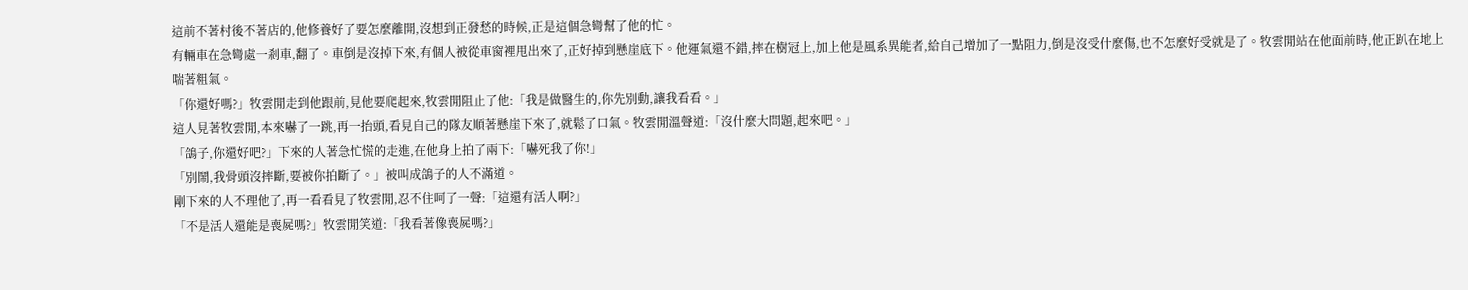這前不著村後不著店的,他修養好了要怎麼離開,沒想到正發愁的時候,正是這個急彎幫了他的忙。
有輛車在急彎處一剎車,翻了。車倒是沒掉下來,有個人被從車窗裡甩出來了,正好掉到懸崖底下。他運氣還不錯,摔在樹冠上,加上他是風系異能者,給自己增加了一點阻力,倒是沒受什麼傷,也不怎麼好受就是了。牧雲閒站在他面前時,他正趴在地上喘著粗氣。
「你還好嗎?」牧雲閒走到他跟前,見他要爬起來,牧雲閒阻止了他:「我是做醫生的,你先別動,讓我看看。」
這人見著牧雲閒,本來嚇了一跳,再一抬頭,看見自己的隊友順著懸崖下來了,就鬆了口氣。牧雲閒溫聲道:「沒什麼大問題,起來吧。」
「鴿子,你還好吧?」下來的人著急忙慌的走進,在他身上拍了兩下:「嚇死我了你!」
「別鬧,我骨頭沒摔斷,要被你拍斷了。」被叫成鴿子的人不滿道。
剛下來的人不理他了,再一看看見了牧雲閒,忍不住呵了一聲:「這還有活人啊?」
「不是活人還能是喪屍嗎?」牧雲閒笑道:「我看著像喪屍嗎?」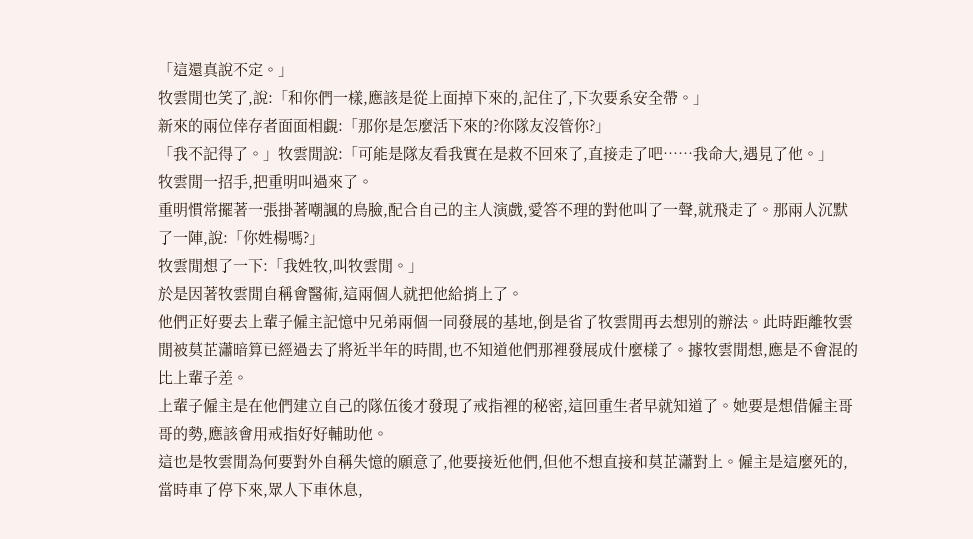「這還真說不定。」
牧雲閒也笑了,說:「和你們一樣,應該是從上面掉下來的,記住了,下次要系安全帶。」
新來的兩位倖存者面面相覷:「那你是怎麼活下來的?你隊友沒管你?」
「我不記得了。」牧雲閒說:「可能是隊友看我實在是救不回來了,直接走了吧……我命大,遇見了他。」
牧雲閒一招手,把重明叫過來了。
重明慣常擺著一張掛著嘲諷的鳥臉,配合自己的主人演戲,愛答不理的對他叫了一聲,就飛走了。那兩人沉默了一陣,說:「你姓楊嗎?」
牧雲閒想了一下:「我姓牧,叫牧雲閒。」
於是因著牧雲閒自稱會醫術,這兩個人就把他給捎上了。
他們正好要去上輩子僱主記憶中兄弟兩個一同發展的基地,倒是省了牧雲閒再去想別的辦法。此時距離牧雲閒被莫芷瀟暗算已經過去了將近半年的時間,也不知道他們那裡發展成什麼樣了。據牧雲閒想,應是不會混的比上輩子差。
上輩子僱主是在他們建立自己的隊伍後才發現了戒指裡的秘密,這回重生者早就知道了。她要是想借僱主哥哥的勢,應該會用戒指好好輔助他。
這也是牧雲閒為何要對外自稱失憶的願意了,他要接近他們,但他不想直接和莫芷瀟對上。僱主是這麼死的,當時車了停下來,眾人下車休息,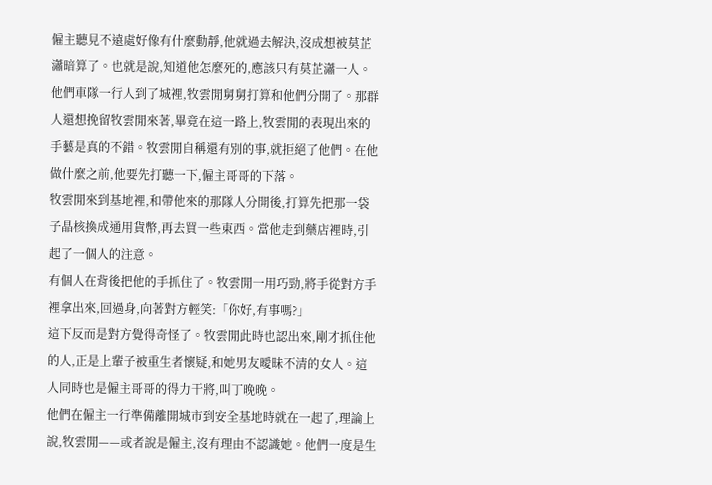僱主聽見不遠處好像有什麼動靜,他就過去解決,沒成想被莫芷瀟暗算了。也就是說,知道他怎麼死的,應該只有莫芷瀟一人。
他們車隊一行人到了城裡,牧雲閒舅舅打算和他們分開了。那群人還想挽留牧雲閒來著,畢竟在這一路上,牧雲閒的表現出來的手藝是真的不錯。牧雲閒自稱還有別的事,就拒絕了他們。在他做什麼之前,他要先打聽一下,僱主哥哥的下落。
牧雲閒來到基地裡,和帶他來的那隊人分開後,打算先把那一袋子晶核換成通用貨幣,再去買一些東西。當他走到藥店裡時,引起了一個人的注意。
有個人在背後把他的手抓住了。牧雲閒一用巧勁,將手從對方手裡拿出來,回過身,向著對方輕笑:「你好,有事嗎?」
這下反而是對方覺得奇怪了。牧雲閒此時也認出來,剛才抓住他的人,正是上輩子被重生者懷疑,和她男友曖昧不清的女人。這人同時也是僱主哥哥的得力干將,叫丁晚晚。
他們在僱主一行準備離開城市到安全基地時就在一起了,理論上說,牧雲閒——或者說是僱主,沒有理由不認識她。他們一度是生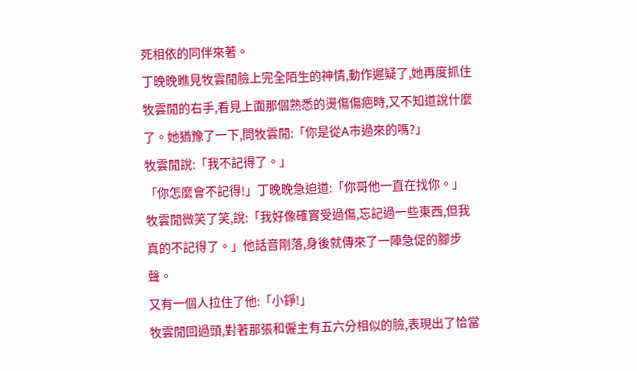死相依的同伴來著。
丁晚晚瞧見牧雲閒臉上完全陌生的神情,動作遲疑了,她再度抓住牧雲閒的右手,看見上面那個熟悉的燙傷傷疤時,又不知道說什麼了。她猶豫了一下,問牧雲閒:「你是從A市過來的嗎?」
牧雲閒說:「我不記得了。」
「你怎麼會不記得!」丁晚晚急迫道:「你哥他一直在找你。」
牧雲閒微笑了笑,說:「我好像確實受過傷,忘記過一些東西,但我真的不記得了。」他話音剛落,身後就傳來了一陣急促的腳步聲。
又有一個人拉住了他:「小錚!」
牧雲閒回過頭,對著那張和僱主有五六分相似的臉,表現出了恰當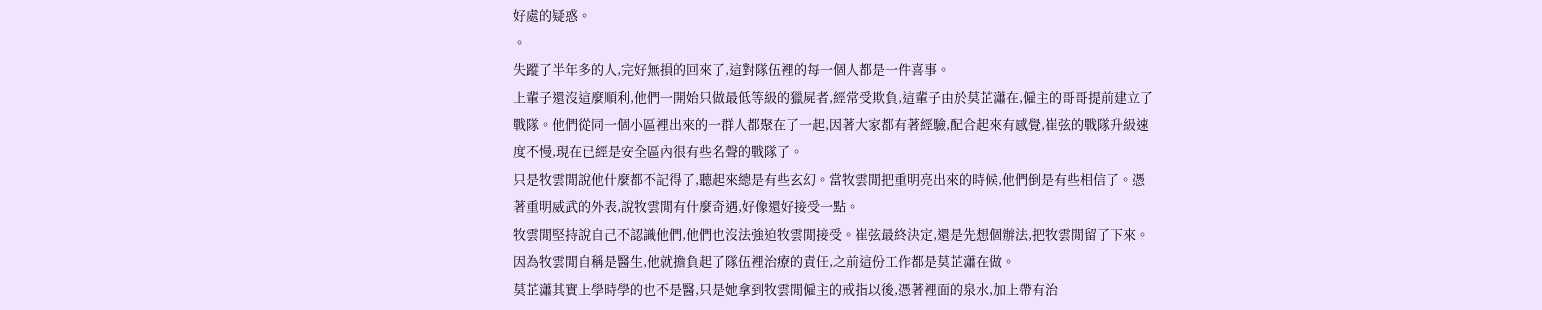好處的疑惑。
。
失蹤了半年多的人,完好無損的回來了,這對隊伍裡的每一個人都是一件喜事。
上輩子還沒這麼順利,他們一開始只做最低等級的獵屍者,經常受欺負,這輩子由於莫芷瀟在,僱主的哥哥提前建立了戰隊。他們從同一個小區裡出來的一群人都聚在了一起,因著大家都有著經驗,配合起來有感覺,崔弦的戰隊升級速度不慢,現在已經是安全區內很有些名聲的戰隊了。
只是牧雲閒說他什麼都不記得了,聽起來總是有些玄幻。當牧雲閒把重明亮出來的時候,他們倒是有些相信了。憑著重明威武的外表,說牧雲閒有什麼奇遇,好像還好接受一點。
牧雲閒堅持說自己不認識他們,他們也沒法強迫牧雲閒接受。崔弦最終決定,還是先想個辦法,把牧雲閒留了下來。因為牧雲閒自稱是醫生,他就擔負起了隊伍裡治療的責任,之前這份工作都是莫芷瀟在做。
莫芷瀟其實上學時學的也不是醫,只是她拿到牧雲閒僱主的戒指以後,憑著裡面的泉水,加上帶有治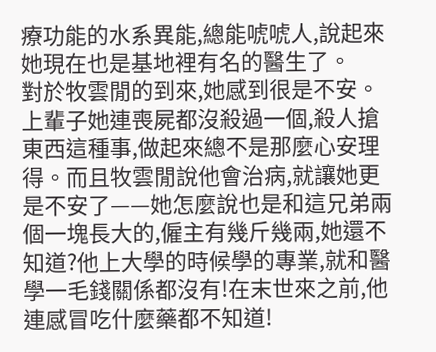療功能的水系異能,總能唬唬人,說起來她現在也是基地裡有名的醫生了。
對於牧雲閒的到來,她感到很是不安。上輩子她連喪屍都沒殺過一個,殺人搶東西這種事,做起來總不是那麼心安理得。而且牧雲閒說他會治病,就讓她更是不安了——她怎麼說也是和這兄弟兩個一塊長大的,僱主有幾斤幾兩,她還不知道?他上大學的時候學的專業,就和醫學一毛錢關係都沒有!在末世來之前,他連感冒吃什麼藥都不知道!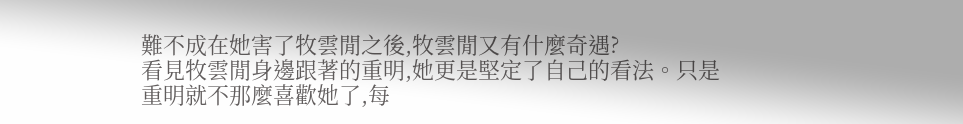難不成在她害了牧雲閒之後,牧雲閒又有什麼奇遇?
看見牧雲閒身邊跟著的重明,她更是堅定了自己的看法。只是重明就不那麼喜歡她了,每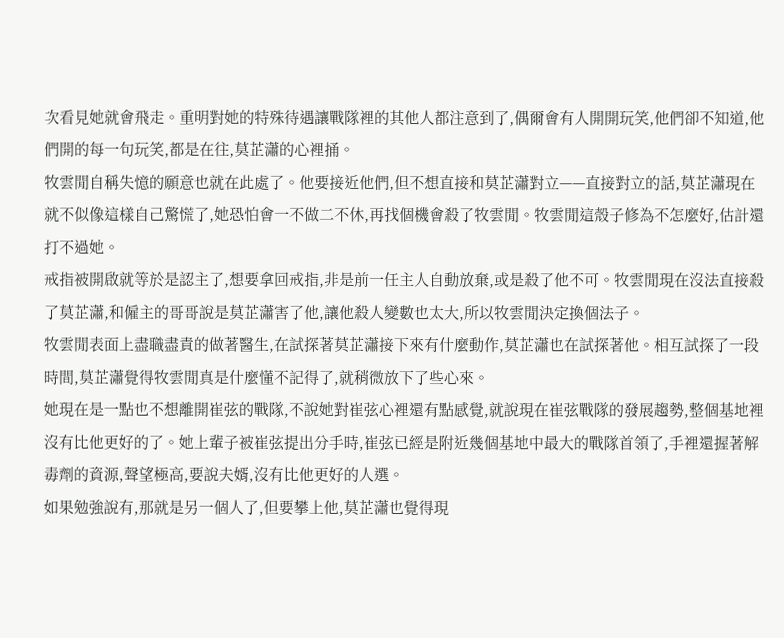次看見她就會飛走。重明對她的特殊待遇讓戰隊裡的其他人都注意到了,偶爾會有人開開玩笑,他們卻不知道,他們開的每一句玩笑,都是在往,莫芷瀟的心裡捅。
牧雲閒自稱失憶的願意也就在此處了。他要接近他們,但不想直接和莫芷瀟對立——直接對立的話,莫芷瀟現在就不似像這樣自己驚慌了,她恐怕會一不做二不休,再找個機會殺了牧雲閒。牧雲閒這殼子修為不怎麼好,估計還打不過她。
戒指被開啟就等於是認主了,想要拿回戒指,非是前一任主人自動放棄,或是殺了他不可。牧雲閒現在沒法直接殺了莫芷瀟,和僱主的哥哥說是莫芷瀟害了他,讓他殺人變數也太大,所以牧雲閒決定換個法子。
牧雲閒表面上盡職盡責的做著醫生,在試探著莫芷瀟接下來有什麼動作,莫芷瀟也在試探著他。相互試探了一段時間,莫芷瀟覺得牧雲閒真是什麼懂不記得了,就稍微放下了些心來。
她現在是一點也不想離開崔弦的戰隊,不說她對崔弦心裡還有點感覺,就說現在崔弦戰隊的發展趨勢,整個基地裡沒有比他更好的了。她上輩子被崔弦提出分手時,崔弦已經是附近幾個基地中最大的戰隊首領了,手裡還握著解毒劑的資源,聲望極高,要說夫婿,沒有比他更好的人選。
如果勉強說有,那就是另一個人了,但要攀上他,莫芷瀟也覺得現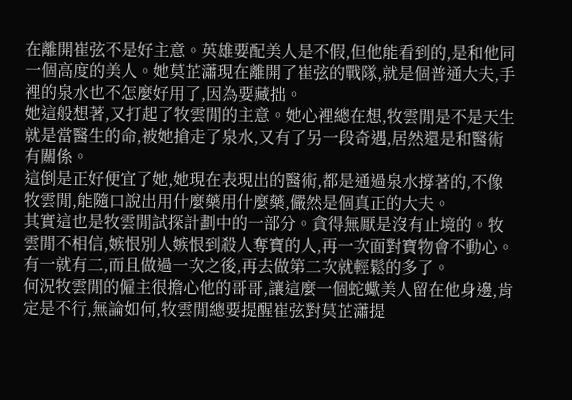在離開崔弦不是好主意。英雄要配美人是不假,但他能看到的,是和他同一個高度的美人。她莫芷瀟現在離開了崔弦的戰隊,就是個普通大夫,手裡的泉水也不怎麼好用了,因為要藏拙。
她這般想著,又打起了牧雲閒的主意。她心裡總在想,牧雲閒是不是天生就是當醫生的命,被她搶走了泉水,又有了另一段奇遇,居然還是和醫術有關係。
這倒是正好便宜了她,她現在表現出的醫術,都是通過泉水撐著的,不像牧雲閒,能隨口說出用什麼藥用什麼藥,儼然是個真正的大夫。
其實這也是牧雲閒試探計劃中的一部分。貪得無厭是沒有止境的。牧雲閒不相信,嫉恨別人嫉恨到殺人奪寶的人,再一次面對寶物會不動心。有一就有二,而且做過一次之後,再去做第二次就輕鬆的多了。
何況牧雲閒的僱主很擔心他的哥哥,讓這麼一個蛇蠍美人留在他身邊,肯定是不行,無論如何,牧雲閒總要提醒崔弦對莫芷瀟提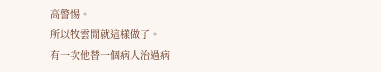高警惕。
所以牧雲閒就這樣做了。
有一次他替一個病人治過病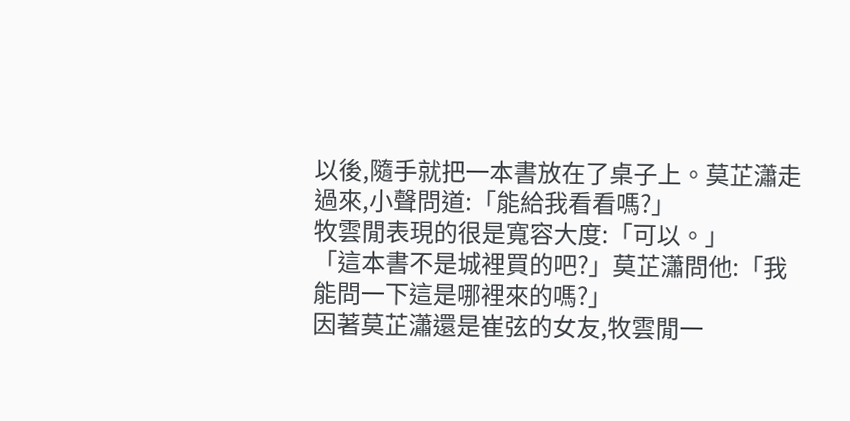以後,隨手就把一本書放在了桌子上。莫芷瀟走過來,小聲問道:「能給我看看嗎?」
牧雲閒表現的很是寬容大度:「可以。」
「這本書不是城裡買的吧?」莫芷瀟問他:「我能問一下這是哪裡來的嗎?」
因著莫芷瀟還是崔弦的女友,牧雲閒一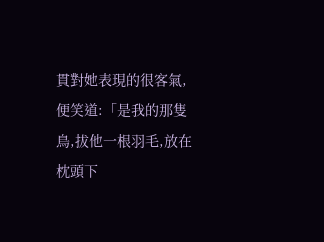貫對她表現的很客氣,便笑道:「是我的那隻鳥,拔他一根羽毛,放在枕頭下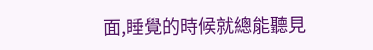面,睡覺的時候就總能聽見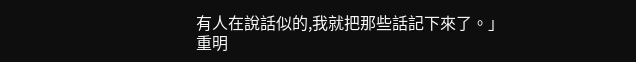有人在說話似的,我就把那些話記下來了。」
重明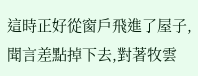這時正好從窗戶飛進了屋子,聞言差點掉下去,對著牧雲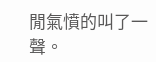閒氣憤的叫了一聲。